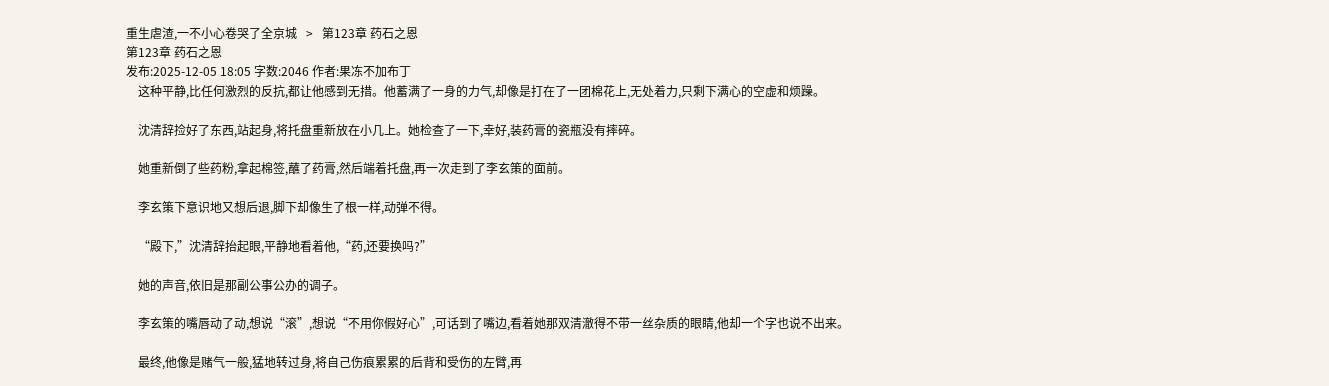重生虐渣,一不小心卷哭了全京城   >   第123章 药石之恩
第123章 药石之恩
发布:2025-12-05 18:05 字数:2046 作者:果冻不加布丁
    这种平静,比任何激烈的反抗,都让他感到无措。他蓄满了一身的力气,却像是打在了一团棉花上,无处着力,只剩下满心的空虚和烦躁。

    沈清辞捡好了东西,站起身,将托盘重新放在小几上。她检查了一下,幸好,装药膏的瓷瓶没有摔碎。

    她重新倒了些药粉,拿起棉签,蘸了药膏,然后端着托盘,再一次走到了李玄策的面前。

    李玄策下意识地又想后退,脚下却像生了根一样,动弹不得。

    “殿下,”沈清辞抬起眼,平静地看着他,“药,还要换吗?”

    她的声音,依旧是那副公事公办的调子。

    李玄策的嘴唇动了动,想说“滚”,想说“不用你假好心”,可话到了嘴边,看着她那双清澈得不带一丝杂质的眼睛,他却一个字也说不出来。

    最终,他像是赌气一般,猛地转过身,将自己伤痕累累的后背和受伤的左臂,再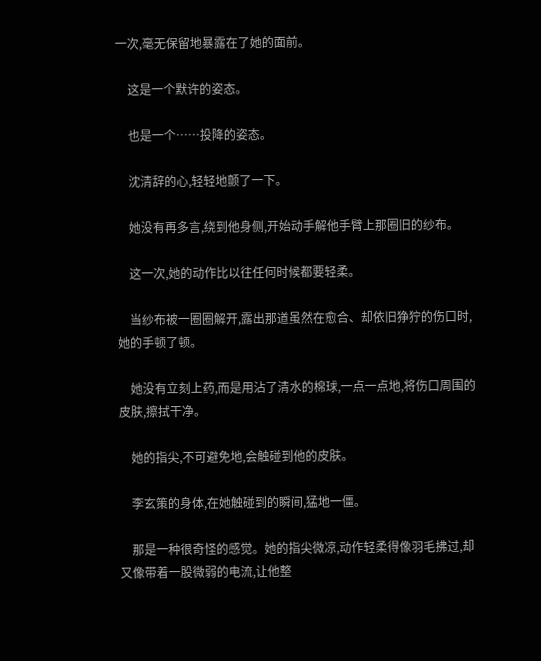一次,毫无保留地暴露在了她的面前。

    这是一个默许的姿态。

    也是一个……投降的姿态。

    沈清辞的心,轻轻地颤了一下。

    她没有再多言,绕到他身侧,开始动手解他手臂上那圈旧的纱布。

    这一次,她的动作比以往任何时候都要轻柔。

    当纱布被一圈圈解开,露出那道虽然在愈合、却依旧狰狞的伤口时,她的手顿了顿。

    她没有立刻上药,而是用沾了清水的棉球,一点一点地,将伤口周围的皮肤,擦拭干净。

    她的指尖,不可避免地,会触碰到他的皮肤。

    李玄策的身体,在她触碰到的瞬间,猛地一僵。

    那是一种很奇怪的感觉。她的指尖微凉,动作轻柔得像羽毛拂过,却又像带着一股微弱的电流,让他整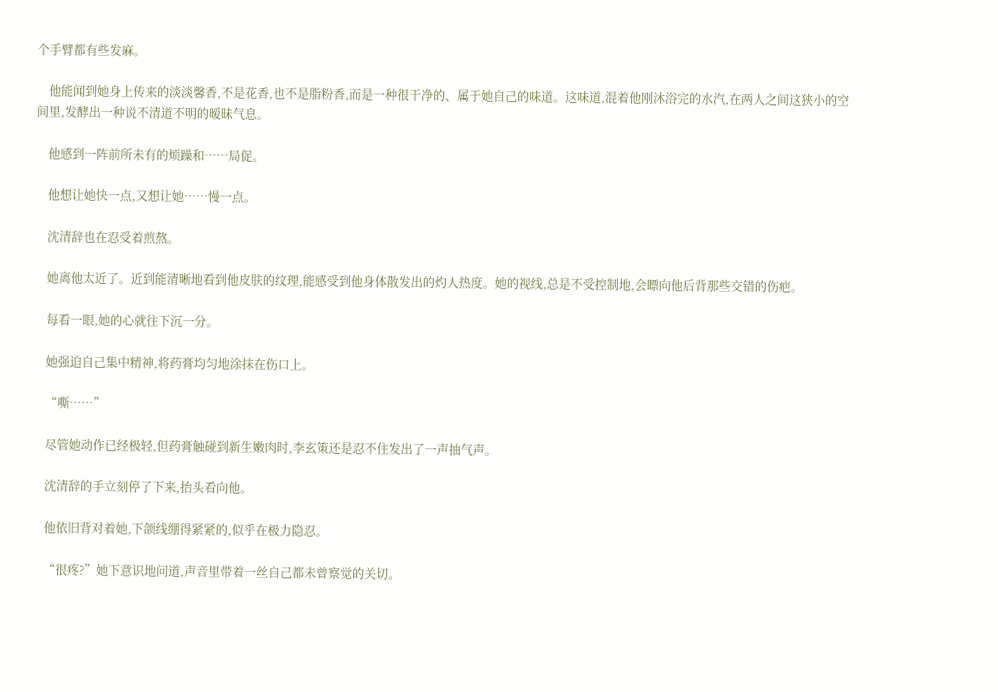个手臂都有些发麻。

    他能闻到她身上传来的淡淡馨香,不是花香,也不是脂粉香,而是一种很干净的、属于她自己的味道。这味道,混着他刚沐浴完的水汽,在两人之间这狭小的空间里,发酵出一种说不清道不明的暧昧气息。

    他感到一阵前所未有的烦躁和……局促。

    他想让她快一点,又想让她……慢一点。

    沈清辞也在忍受着煎熬。

    她离他太近了。近到能清晰地看到他皮肤的纹理,能感受到他身体散发出的灼人热度。她的视线,总是不受控制地,会瞟向他后背那些交错的伤疤。

    每看一眼,她的心就往下沉一分。

    她强迫自己集中精神,将药膏均匀地涂抹在伤口上。

    “嘶……”

    尽管她动作已经极轻,但药膏触碰到新生嫩肉时,李玄策还是忍不住发出了一声抽气声。

    沈清辞的手立刻停了下来,抬头看向他。

    他依旧背对着她,下颌线绷得紧紧的,似乎在极力隐忍。

    “很疼?”她下意识地问道,声音里带着一丝自己都未曾察觉的关切。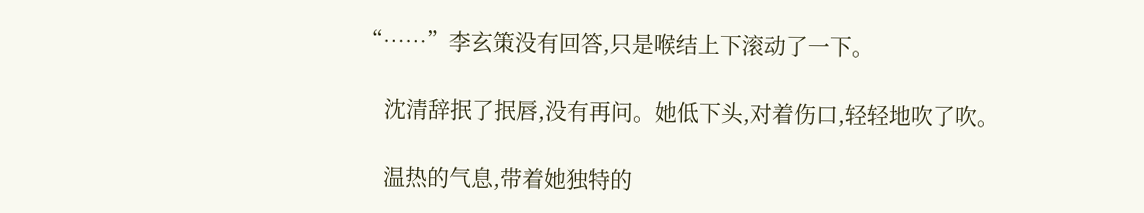“……”李玄策没有回答,只是喉结上下滚动了一下。

    沈清辞抿了抿唇,没有再问。她低下头,对着伤口,轻轻地吹了吹。

    温热的气息,带着她独特的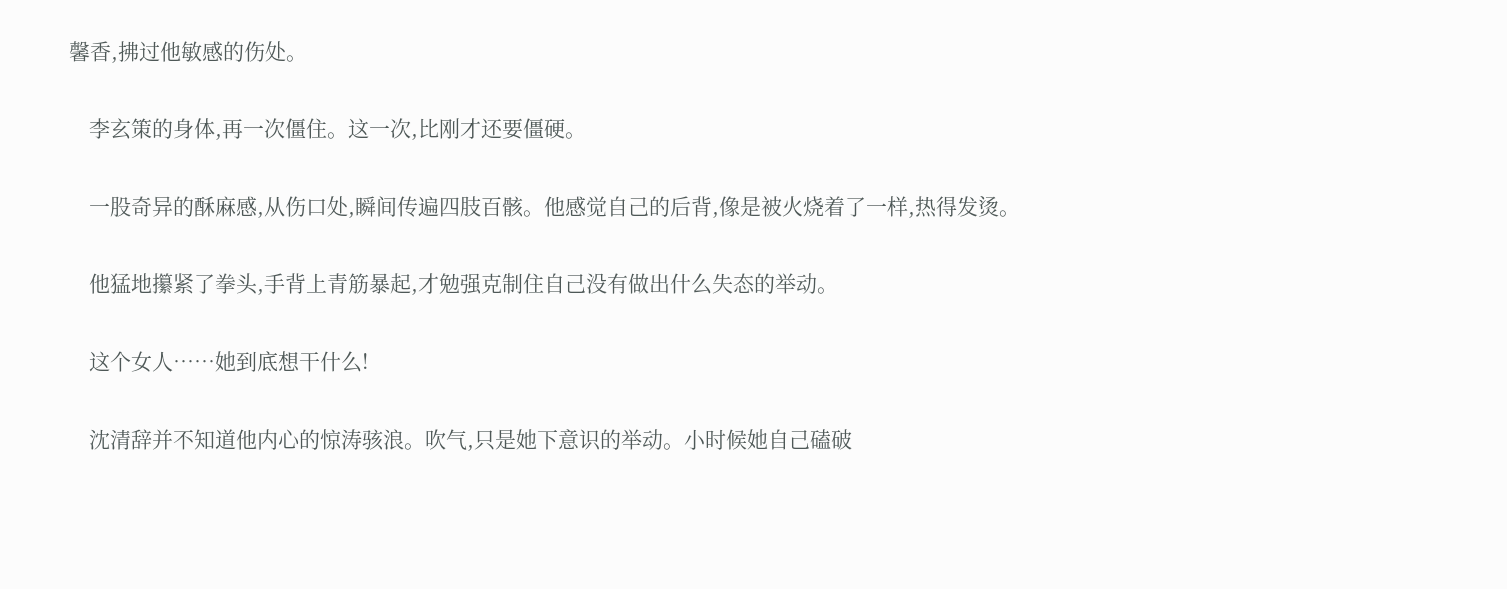馨香,拂过他敏感的伤处。

    李玄策的身体,再一次僵住。这一次,比刚才还要僵硬。

    一股奇异的酥麻感,从伤口处,瞬间传遍四肢百骸。他感觉自己的后背,像是被火烧着了一样,热得发烫。

    他猛地攥紧了拳头,手背上青筋暴起,才勉强克制住自己没有做出什么失态的举动。

    这个女人……她到底想干什么!

    沈清辞并不知道他内心的惊涛骇浪。吹气,只是她下意识的举动。小时候她自己磕破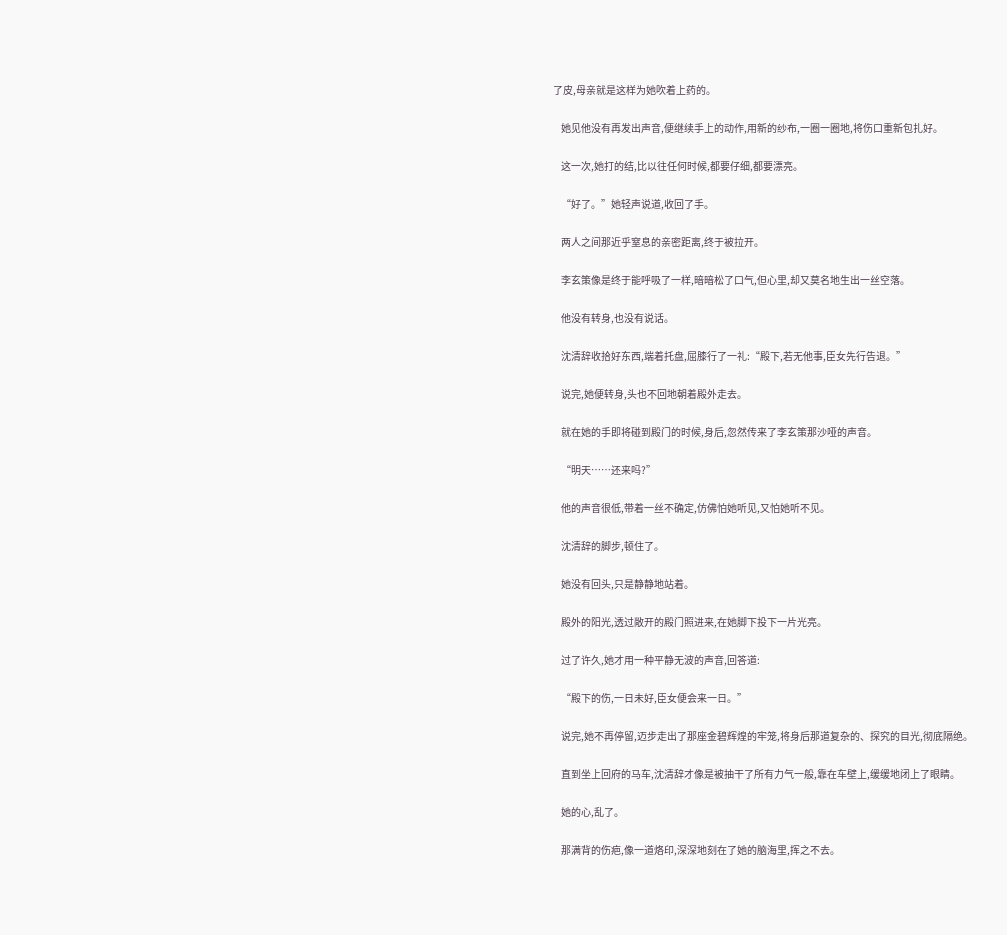了皮,母亲就是这样为她吹着上药的。

    她见他没有再发出声音,便继续手上的动作,用新的纱布,一圈一圈地,将伤口重新包扎好。

    这一次,她打的结,比以往任何时候,都要仔细,都要漂亮。

    “好了。”她轻声说道,收回了手。

    两人之间那近乎窒息的亲密距离,终于被拉开。

    李玄策像是终于能呼吸了一样,暗暗松了口气,但心里,却又莫名地生出一丝空落。

    他没有转身,也没有说话。

    沈清辞收拾好东西,端着托盘,屈膝行了一礼:“殿下,若无他事,臣女先行告退。”

    说完,她便转身,头也不回地朝着殿外走去。

    就在她的手即将碰到殿门的时候,身后,忽然传来了李玄策那沙哑的声音。

    “明天……还来吗?”

    他的声音很低,带着一丝不确定,仿佛怕她听见,又怕她听不见。

    沈清辞的脚步,顿住了。

    她没有回头,只是静静地站着。

    殿外的阳光,透过敞开的殿门照进来,在她脚下投下一片光亮。

    过了许久,她才用一种平静无波的声音,回答道:

    “殿下的伤,一日未好,臣女便会来一日。”

    说完,她不再停留,迈步走出了那座金碧辉煌的牢笼,将身后那道复杂的、探究的目光,彻底隔绝。

    直到坐上回府的马车,沈清辞才像是被抽干了所有力气一般,靠在车壁上,缓缓地闭上了眼睛。

    她的心,乱了。

    那满背的伤疤,像一道烙印,深深地刻在了她的脑海里,挥之不去。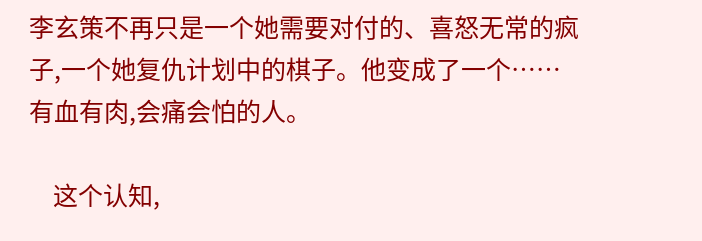李玄策不再只是一个她需要对付的、喜怒无常的疯子,一个她复仇计划中的棋子。他变成了一个……有血有肉,会痛会怕的人。

    这个认知,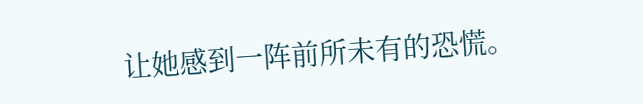让她感到一阵前所未有的恐慌。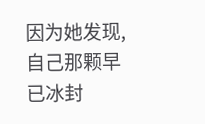因为她发现,自己那颗早已冰封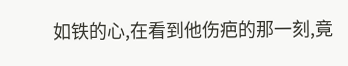如铁的心,在看到他伤疤的那一刻,竟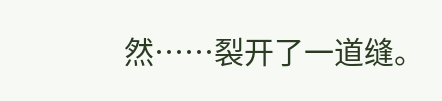然……裂开了一道缝。